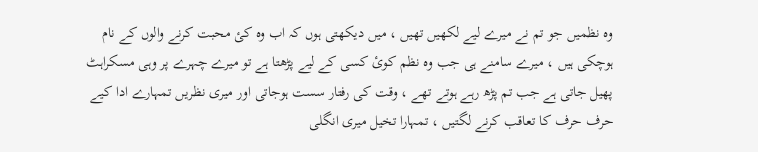وہ نظمیں جو تم نے میرے لیے لکھیں تھیں ، میں دیکھتی ہوں کہ اب وہ کئ محبت کرنے والوں کے نام ہوچکی ہیں ، میرے سامنے ہی جب وہ نظم کوئ کسی کے لیے پڑھتا ہے تو میرے چہرے پر وہی مسکراہٹ پھیل جاتی ہے جب تم پڑھ رہے ہوتے تھے ، وقت کی رفتار سست ہوجاتی اور میری نظریں تمہارے ادا کیے حرف حرف کا تعاقب کرنے لگتیں ، تمہارا تخیل میری انگلی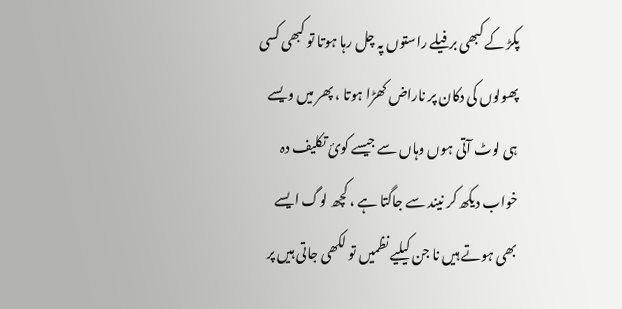پکڑ کے کبھی برفیلے راستوں پہ چل رہا ہوتا تو کبھی کسی پھولوں کی دکان پر ناراض کھڑا ہوتا ، پھر میں ویسے ہی لوٹ آتی ہوں وہاں سے جیسے کوئ تکلیف دہ خواب دیکھ کر نیند سے جاگتا ہے ، کچھ لوگ ایسے بھی ہوتے ہیں نا جن کیلیے نظمیں تو لکھی جاتی ہیں پر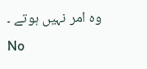وہ امر نہیں ہوتے ۔
No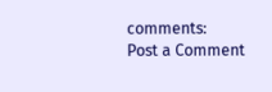comments:
Post a Comment